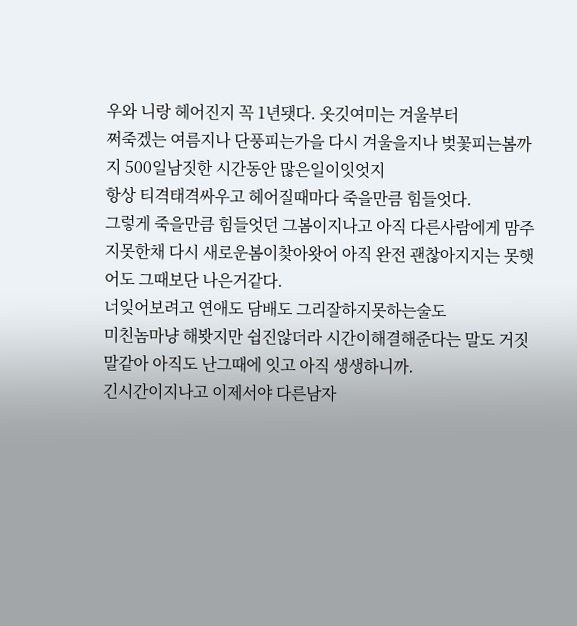우와 니랑 헤어진지 꼭 1년됏다. 옷깃여미는 겨울부터
쩌죽겠는 여름지나 단풍피는가을 다시 겨울을지나 벚꽃피는봄까지 500일남짓한 시간동안 많은일이잇엇지
항상 티격태격싸우고 헤어질때마다 죽을만큼 힘들엇다.
그렇게 죽을만큼 힘들엇던 그봄이지나고 아직 다른사람에게 맘주지못한채 다시 새로운봄이찾아왓어 아직 완전 괜찮아지지는 못햇어도 그때보단 나은거같다.
너잊어보려고 연애도 담배도 그리잘하지못하는술도
미친놈마냥 해봣지만 쉽진않더라 시간이해결해준다는 말도 거짓말같아 아직도 난그때에 잇고 아직 생생하니까.
긴시간이지나고 이제서야 다른남자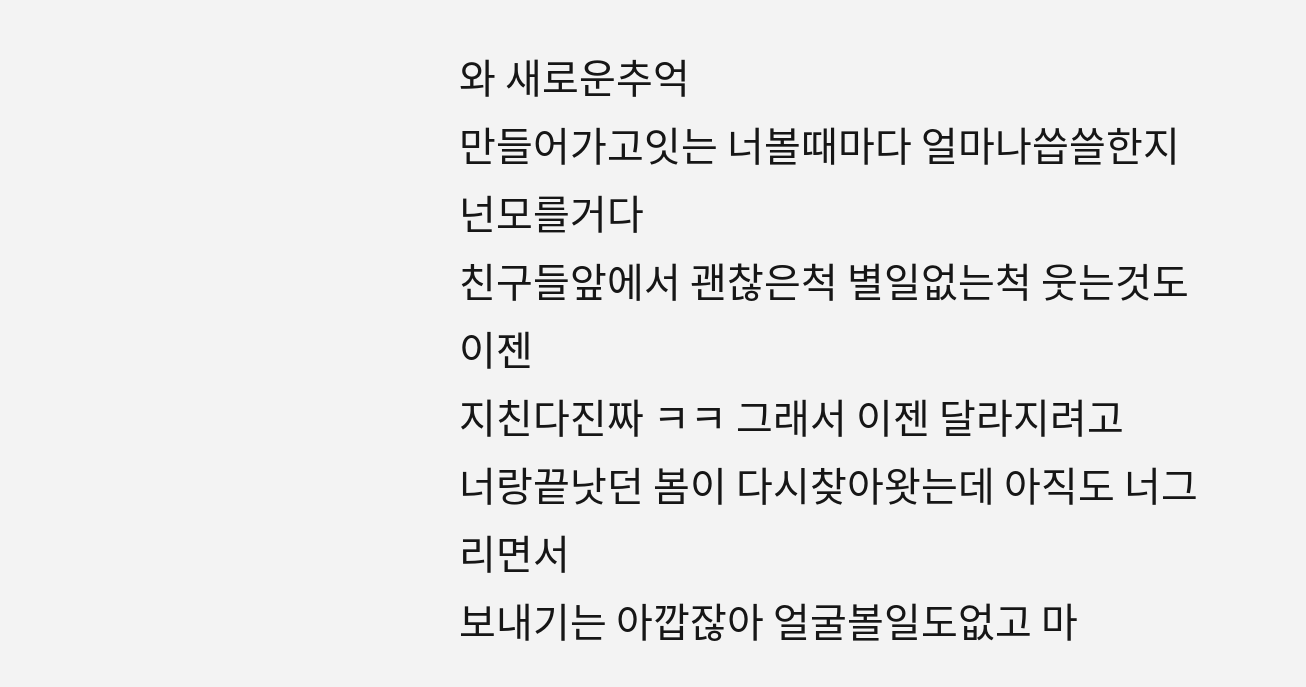와 새로운추억
만들어가고잇는 너볼때마다 얼마나씁쓸한지 넌모를거다
친구들앞에서 괜찮은척 별일없는척 웃는것도 이젠
지친다진짜 ㅋㅋ 그래서 이젠 달라지려고
너랑끝낫던 봄이 다시찾아왓는데 아직도 너그리면서
보내기는 아깝잖아 얼굴볼일도없고 마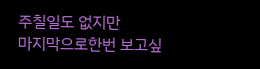주칠일도 없지만
마지막으로한번 보고싶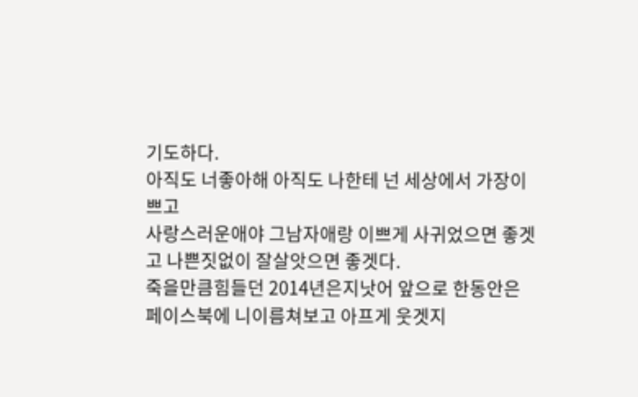기도하다.
아직도 너좋아해 아직도 나한테 넌 세상에서 가장이쁘고
사랑스러운애야 그남자애랑 이쁘게 사귀었으면 좋겟고 나쁜짓없이 잘살앗으면 좋겟다.
죽을만큼힘들던 2014년은지낫어 앞으로 한동안은
페이스북에 니이름쳐보고 아프게 웃겟지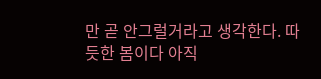만 곧 안그럴거라고 생각한다. 따듯한 봄이다 아직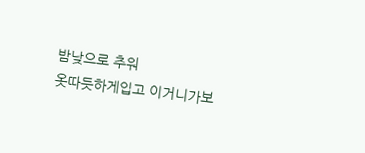밤낮으로 추워
옷따듯하게입고 이거니가보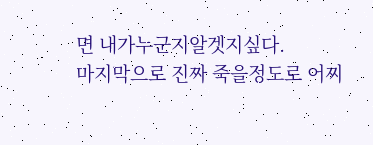면 내가누군지알겟지싶다.
마지막으로 진짜 죽을정도로 어찌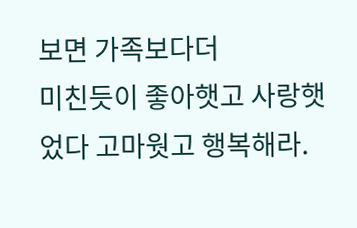보면 가족보다더
미친듯이 좋아햇고 사랑햇었다 고마웟고 행복해라.